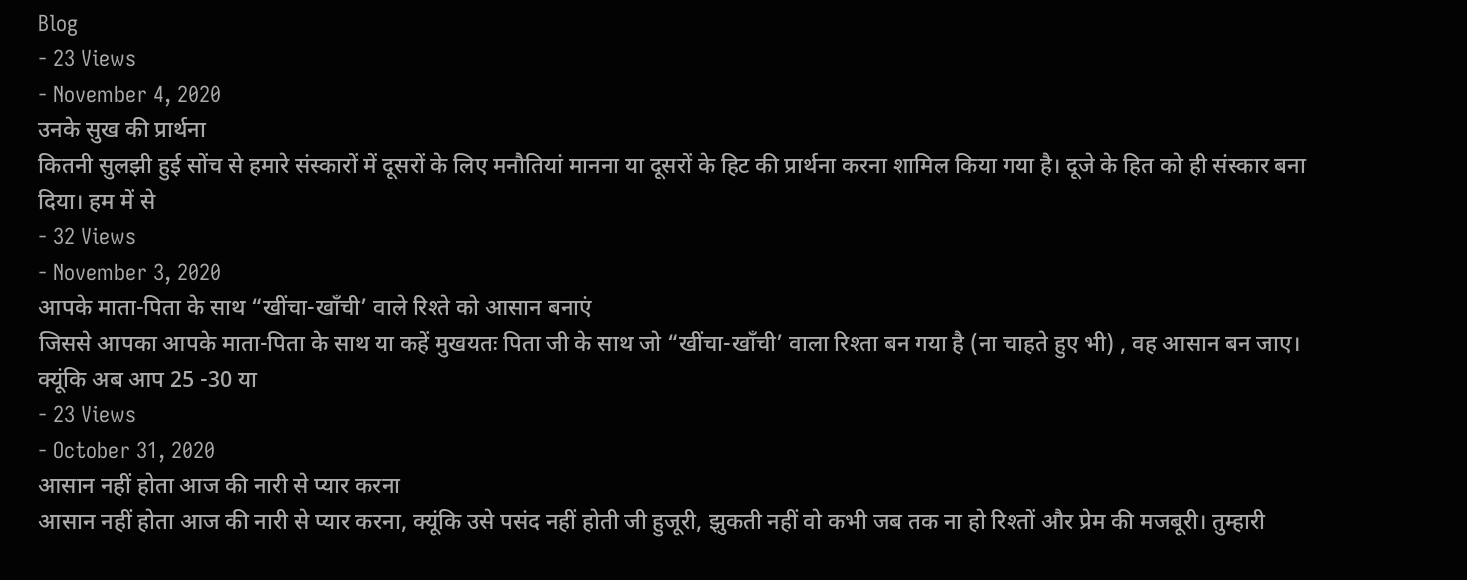Blog
- 23 Views
- November 4, 2020
उनके सुख की प्रार्थना
कितनी सुलझी हुई सोंच से हमारे संस्कारों में दूसरों के लिए मनौतियां मानना या दूसरों के हिट की प्रार्थना करना शामिल किया गया है। दूजे के हित को ही संस्कार बना दिया। हम में से
- 32 Views
- November 3, 2020
आपके माता-पिता के साथ “खींचा-खाँची’ वाले रिश्ते को आसान बनाएं
जिससे आपका आपके माता-पिता के साथ या कहें मुखयतः पिता जी के साथ जो “खींचा-खाँची’ वाला रिश्ता बन गया है (ना चाहते हुए भी) , वह आसान बन जाए। क्यूंकि अब आप 25 -30 या
- 23 Views
- October 31, 2020
आसान नहीं होता आज की नारी से प्यार करना
आसान नहीं होता आज की नारी से प्यार करना, क्यूंकि उसे पसंद नहीं होती जी हुजूरी, झुकती नहीं वो कभी जब तक ना हो रिश्तों और प्रेम की मजबूरी। तुम्हारी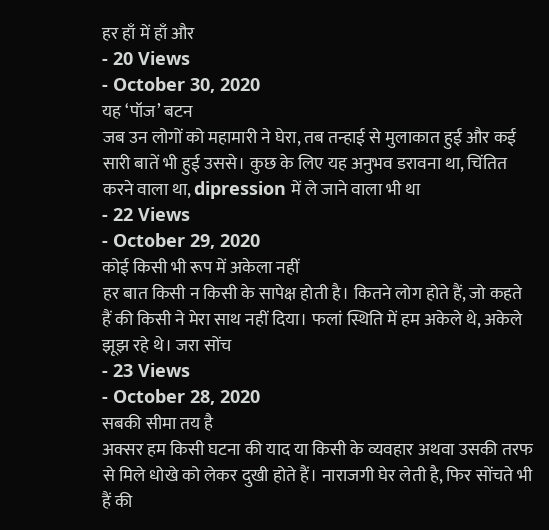हर हाँ में हाँ और
- 20 Views
- October 30, 2020
यह ‘पॉज’ बटन
जब उन लोगों को महामारी ने घेरा, तब तन्हाई से मुलाकात हुई और कई सारी बातें भी हुई उससे। कुछ के लिए यह अनुभव डरावना था, चिंतित करने वाला था, dipression में ले जाने वाला भी था
- 22 Views
- October 29, 2020
कोई किसी भी रूप में अकेला नहीं
हर बात किसी न किसी के सापेक्ष होती है। कितने लोग होते हैं, जो कहते हैं की किसी ने मेरा साथ नहीं दिया। फलां स्थिति में हम अकेले थे, अकेले झूझ रहे थे। जरा सोंच
- 23 Views
- October 28, 2020
सबकी सीमा तय है
अक्सर हम किसी घटना की याद या किसी के व्यवहार अथवा उसकी तरफ से मिले धोखे को लेकर दुखी होते हैं। नाराजगी घेर लेती है, फिर सोंचते भी हैं की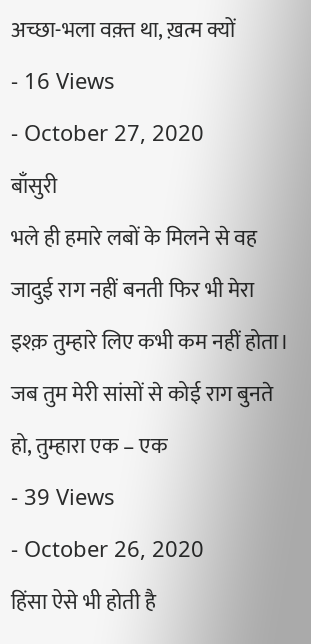अच्छा-भला वक़्त था, ख़त्म क्यों
- 16 Views
- October 27, 2020
बाँसुरी
भले ही हमारे लबों के मिलने से वह जादुई राग नहीं बनती फिर भी मेरा इश्क़ तुम्हारे लिए कभी कम नहीं होता। जब तुम मेरी सांसों से कोई राग बुनते हो, तुम्हारा एक – एक
- 39 Views
- October 26, 2020
हिंसा ऐसे भी होती है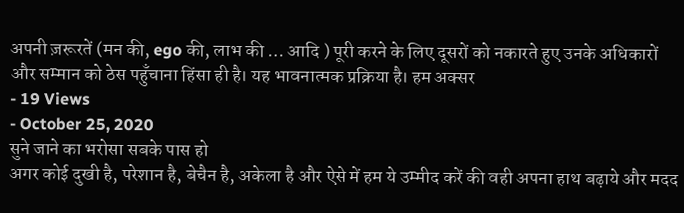अपनी ज़रूरतें (मन की, ego की, लाभ की … आदि ) पूरी करने के लिए दूसरों को नकारते हुए उनके अधिकारों और सम्मान को ठेस पहुँचाना हिंसा ही है। यह भावनात्मक प्रक्रिया है। हम अक्सर
- 19 Views
- October 25, 2020
सुने जाने का भरोसा सबके पास हो
अगर कोई दुखी है, परेशान है, बेचैन है, अकेला है और ऐसे में हम ये उम्मीद करें की वही अपना हाथ बढ़ाये और मदद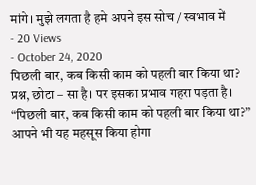मांगे। मुझे लगता है हमे अपने इस सोच / स्वभाव में
- 20 Views
- October 24, 2020
पिछली बार, कब किसी काम को पहली बार किया था?
प्रश्न, छोटा – सा है। पर इसका प्रभाव गहरा पड़ता है। “पिछली बार, कब किसी काम को पहली बार किया था?” आपने भी यह महसूस किया होगा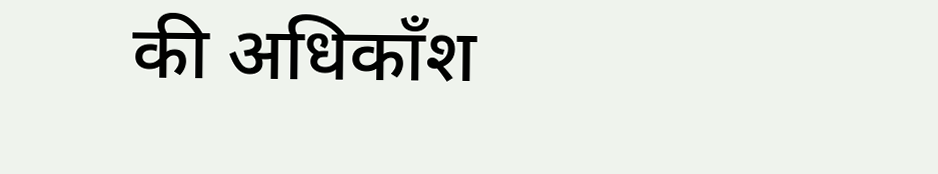की अधिकाँश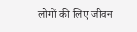लोगों की लिए जीवन